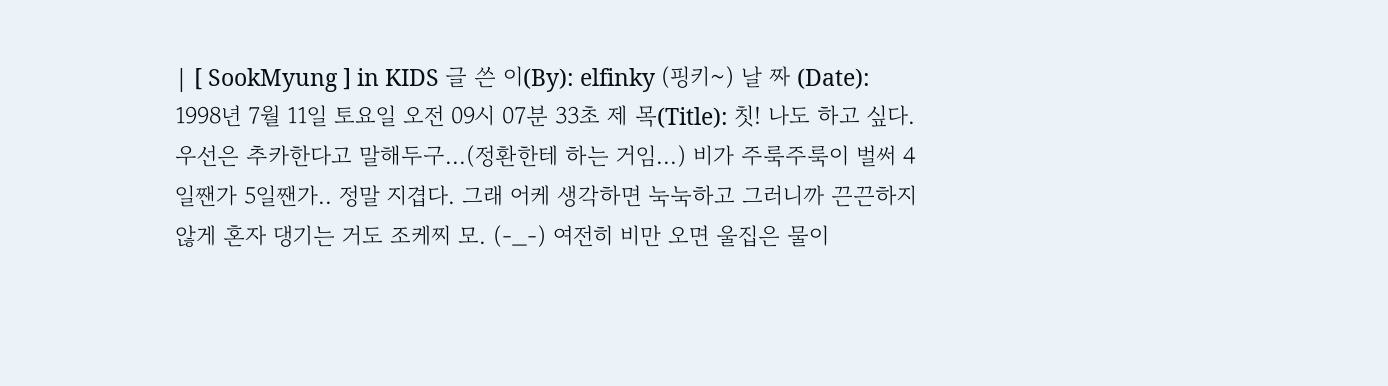| [ SookMyung ] in KIDS 글 쓴 이(By): elfinky (핑키~) 날 짜 (Date): 1998년 7월 11일 토요일 오전 09시 07분 33초 제 목(Title): 칫! 나도 하고 싶다. 우선은 추카한다고 말해두구...(정환한테 하는 거임...) 비가 주룩주룩이 벌써 4일짼가 5일짼가.. 정말 지겹다. 그래 어케 생각하면 눅눅하고 그러니까 끈끈하지 않게 혼자 댕기는 거도 조케찌 모. (-_-) 여전히 비만 오면 울집은 물이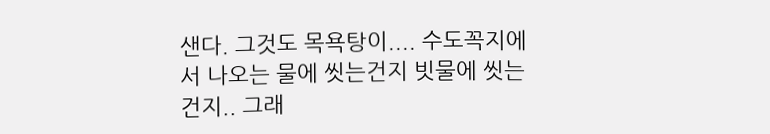샌다. 그것도 목욕탕이.... 수도꼭지에서 나오는 물에 씻는건지 빗물에 씻는건지.. 그래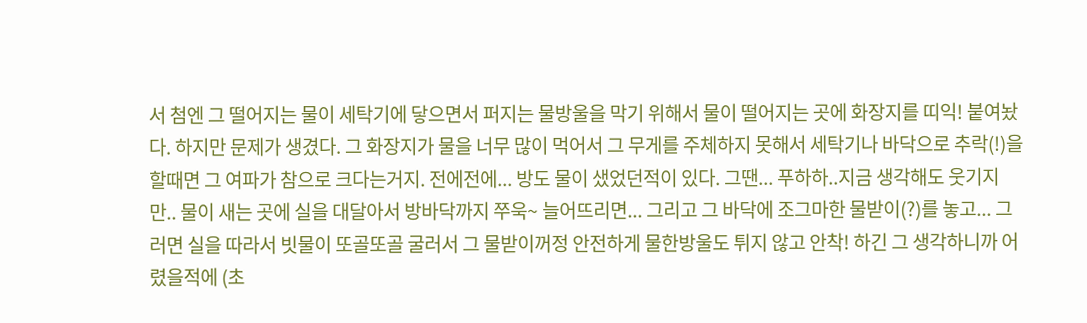서 첨엔 그 떨어지는 물이 세탁기에 닿으면서 퍼지는 물방울을 막기 위해서 물이 떨어지는 곳에 화장지를 띠익! 붙여놨다. 하지만 문제가 생겼다. 그 화장지가 물을 너무 많이 먹어서 그 무게를 주체하지 못해서 세탁기나 바닥으로 추락(!)을 할때면 그 여파가 참으로 크다는거지. 전에전에... 방도 물이 샜었던적이 있다. 그땐... 푸하하..지금 생각해도 웃기지만.. 물이 새는 곳에 실을 대달아서 방바닥까지 쭈욱~ 늘어뜨리면... 그리고 그 바닥에 조그마한 물받이(?)를 놓고... 그러면 실을 따라서 빗물이 또골또골 굴러서 그 물받이꺼정 안전하게 물한방울도 튀지 않고 안착! 하긴 그 생각하니까 어렸을적에 (초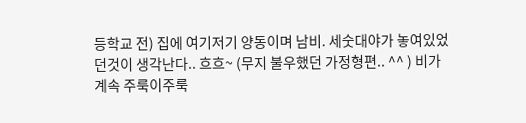등학교 전) 집에 여기저기 양동이며 남비. 세숫대야가 놓여있었던것이 생각난다.. 흐흐~ (무지 불우했던 가정형편.. ^^ ) 비가 계속 주룩이주룩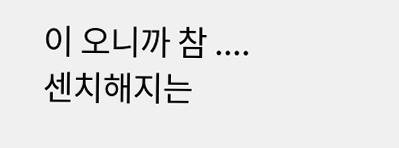이 오니까 참 .... 센치해지는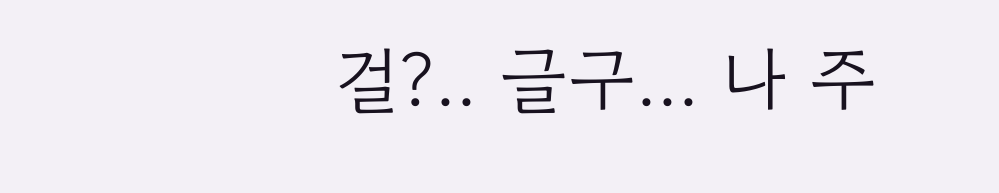걸?.. 글구... 나 주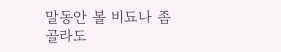말동안 볼 비됴나 좀 골라도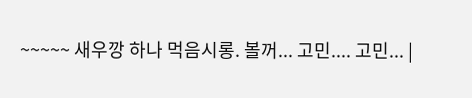~~~~~ 새우깡 하나 먹음시롱. 볼꺼... 고민.... 고민... |